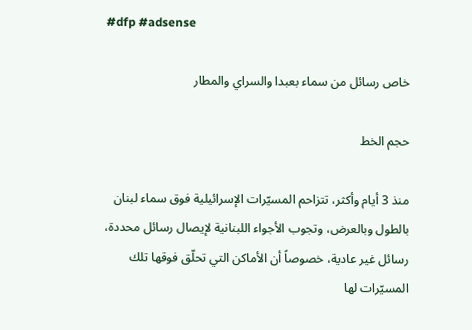#dfp #adsense

خاص رسائل من سماء بعبدا والسراي والمطار

حجم الخط

منذ 3 أيام وأكثر، تتزاحم المسيّرات الإسرائيلية فوق سماء لبنان بالطول وبالعرض، وتجوب الأجواء اللبنانية لإيصال رسائل محددة، رسائل غير عادية، خصوصاً أن الأماكن التي تحلّق فوقها تلك المسيّرات لها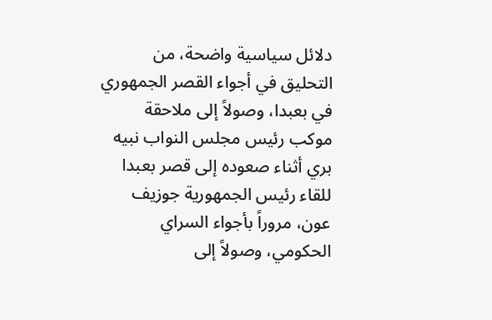دلائل سياسية واضحة، من التحليق في أجواء القصر الجمهوري في بعبدا، وصولاً إلى ملاحقة موكب رئيس مجلس النواب نبيه بري أثناء صعوده إلى قصر بعبدا للقاء رئيس الجمهورية جوزيف عون، مروراً بأجواء السراي الحكومي، وصولاً إلى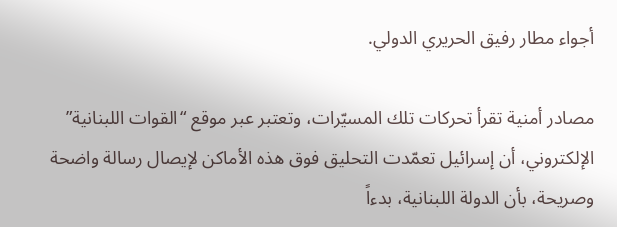أجواء مطار رفيق الحريري الدولي.

مصادر أمنية تقرأ تحركات تلك المسيّرات، وتعتبر عبر موقع “القوات اللبنانية” الإلكتروني، أن إسرائيل تعمّدت التحليق فوق هذه الأماكن لإيصال رسالة واضحة وصريحة، بأن الدولة اللبنانية، بدءاً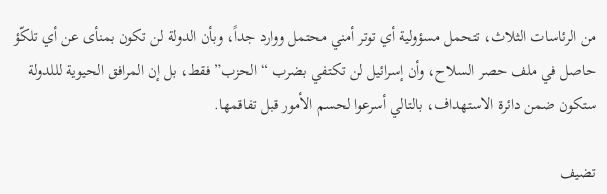من الرئاسات الثلاث، تتحمل مسؤولية أي توتر أمني محتمل ووارد جداً، وبأن الدولة لن تكون بمنأى عن أي تلكّؤ حاصل في ملف حصر السلاح، وأن إسرائيل لن تكتفي بضرب “الحزب” فقط، بل إن المرافق الحيوية لللدولة ستكون ضمن دائرة الاستهداف، بالتالي أسرعوا لحسم الأمور قبل تفاقمها.

تضيف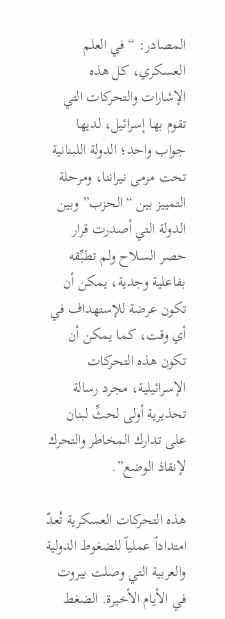المصادر: “في العلم العسكري، كل هذه الإشارات والتحركات التي تقوم بها إسرائيل، لديها جواب واحد؛ الدولة اللبنانية تحت مرمى نيراننا، ومرحلة التمييز بين “الحزب” وبين الدولة التي أصدرت قرار حصر السلاح ولم تطبِّقه بفاعلية وجدية، يمكن أن تكون عرضة للإستهداف في أي وقت، كما يمكن أن تكون هذه التحركات الإسرائيلية، مجرد رسالة تحذيرية أولى لحثِّ لبنان على تدارك المخاطر والتحرك لإنقاذ الوضع”.

هذه التحركات العسكرية تُعدّ امتداداً عملياً للضغوط الدولية والعربية التي وصلت بيروت في الأيام الأخيرة. الضغط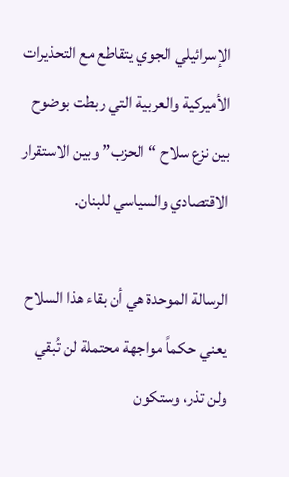الإسرائيلي الجوي يتقاطع مع التحذيرات الأميركية والعربية التي ربطت بوضوح بين نزع سلاح “الحزب” وبين الاستقرار الاقتصادي والسياسي للبنان.

الرسالة الموحدة هي أن بقاء هذا السلاح يعني حكماً مواجهة محتملة لن تُبقي ولن تذر، وستكون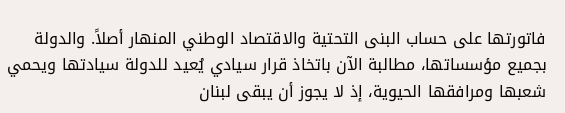فاتورتها على حساب البنى التحتية والاقتصاد الوطني المنهار أصلاً. والدولة بجميع مؤسساتها، مطالبة الآن باتخاذ قرار سيادي يُعيد للدولة سيادتها ويحمي شعبها ومرافقها الحيوية، إذ لا يجوز أن يبقى لبنان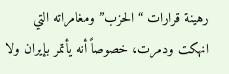رهينة قرارات “الحزب” ومغامراته التي انهكت ودمرت، خصوصاً أنه يأتمر بإيران ولا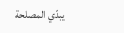يبدّي المصلحة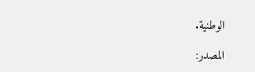الوطنية.

المصدر: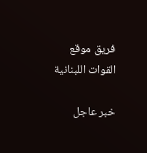فريق موقع القوات اللبنانية

خبر عاجل